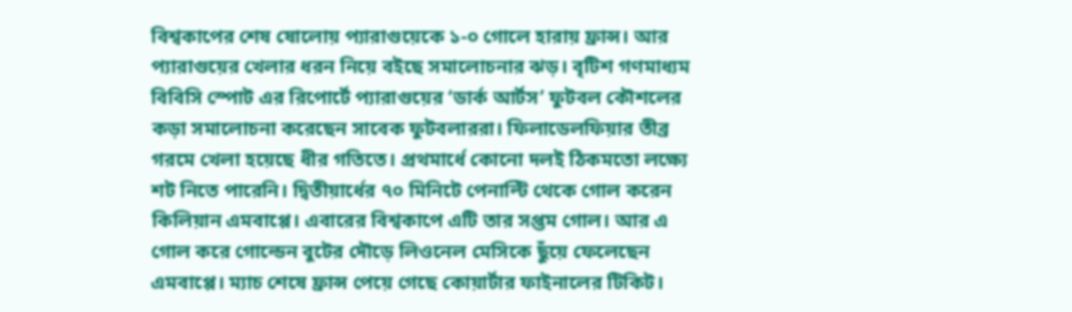বিশ্বকাপের শেষ ষোলোয় প্যারাগুয়েকে ১-০ গোলে হারায় ফ্রান্স। আর প্যারাগুয়ের খেলার ধরন নিয়ে বইছে সমালোচনার ঝড়। বৃটিশ গণমাধ্যম বিবিসি স্পোট এর রিপোর্টে প্যারাগুয়ের ‘ডার্ক আর্টস’ ফুটবল কৌশলের কড়া সমালোচনা করেছেন সাবেক ফুটবলাররা। ফিলাডেলফিয়ার তীব্র গরমে খেলা হয়েছে ধীর গতিতে। প্রথমার্ধে কোনো দলই ঠিকমতো লক্ষ্যে শট নিতে পারেনি। দ্বিতীয়ার্ধের ৭০ মিনিটে পেনাল্টি থেকে গোল করেন কিলিয়ান এমবাপ্পে। এবারের বিশ্বকাপে এটি তার সপ্তম গোল। আর এ গোল করে গোল্ডেন বুটের দৌড়ে লিওনেল মেসিকে ছুঁয়ে ফেলেছেন এমবাপ্পে। ম্যাচ শেষে ফ্রান্স পেয়ে গেছে কোয়ার্টার ফাইনালের টিকিট।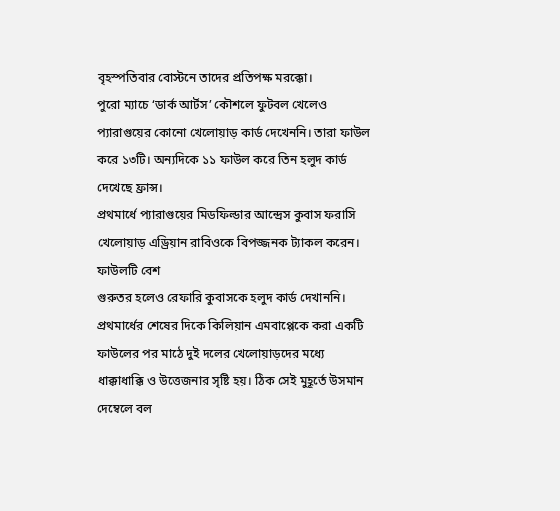বৃহস্পতিবার বোস্টনে তাদের প্রতিপক্ষ মরক্কো।
পুরো ম্যাচে ‘ডার্ক আর্টস’ কৌশলে ফুটবল খেলেও প্যারাগুয়ের কোনো খেলোয়াড় কার্ড দেখেননি। তারা ফাউল করে ১৩টি। অন্যদিকে ১১ ফাউল করে তিন হলুদ কার্ড দেখেছে ফ্রান্স।
প্রথমার্ধে প্যারাগুয়ের মিডফিল্ডার আন্দ্রেস কুবাস ফরাসি খেলোয়াড় এড্রিয়ান রাবিওকে বিপজ্জনক ট্যাকল করেন। ফাউলটি বেশ
গুরুতর হলেও রেফারি কুবাসকে হলুদ কার্ড দেখাননি। প্রথমার্ধের শেষের দিকে কিলিয়ান এমবাপ্পেকে করা একটি ফাউলের পর মাঠে দুই দলের খেলোয়াড়দের মধ্যে ধাক্কাধাক্কি ও উত্তেজনার সৃষ্টি হয়। ঠিক সেই মুহূর্তে উসমান দেম্বেলে বল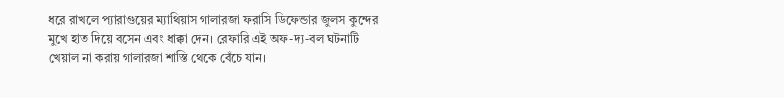ধরে রাখলে প্যারাগুয়ের ম্যাথিয়াস গালারজা ফরাসি ডিফেন্ডার জুলস কুন্দের মুখে হাত দিয়ে বসেন এবং ধাক্কা দেন। রেফারি এই অফ-দ্য-বল ঘটনাটি খেয়াল না করায় গালারজা শাস্তি থেকে বেঁচে যান।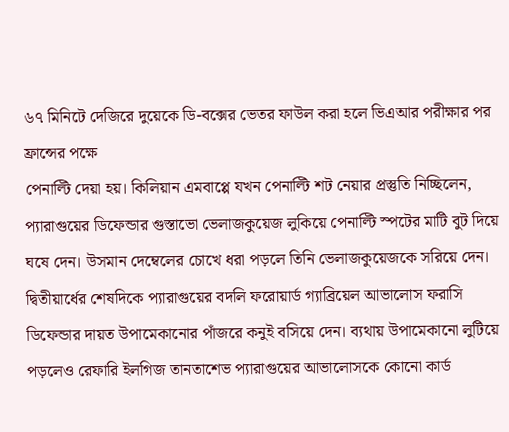৬৭ মিনিটে দেজিরে দুয়েকে ডি-বক্সের ভেতর ফাউল করা হলে ভিএআর পরীক্ষার পর ফ্রান্সের পক্ষে
পেনাল্টি দেয়া হয়। কিলিয়ান এমবাপ্পে যখন পেনাল্টি শট নেয়ার প্রস্তুতি নিচ্ছিলেন, প্যারাগুয়ের ডিফেন্ডার গুস্তাভো ভেলাজকুয়েজ লুকিয়ে পেনাল্টি স্পটের মাটি বুট দিয়ে ঘষে দেন। উসমান দেম্বেলের চোখে ধরা পড়লে তিনি ভেলাজকুয়েজকে সরিয়ে দেন। দ্বিতীয়ার্ধের শেষদিকে প্যারাগুয়ের বদলি ফরোয়ার্ড গ্যাব্রিয়েল আভালোস ফরাসি ডিফেন্ডার দায়ত উপামেকানোর পাঁজরে কনুই বসিয়ে দেন। ব্যথায় উপামেকানো লুটিয়ে পড়লেও রেফারি ইলগিজ তানতাশেভ প্যারাগুয়ের আভালোসকে কোনো কার্ড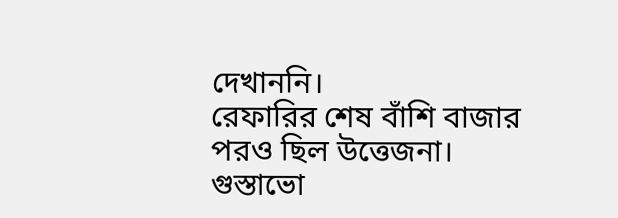দেখাননি।
রেফারির শেষ বাঁশি বাজার পরও ছিল উত্তেজনা। গুস্তাভো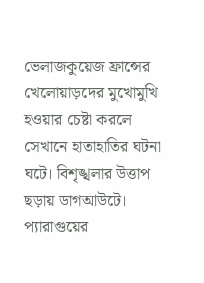ভেলাজকুয়েজ ফ্রান্সের খেলোয়াড়দের মুখোমুখি হওয়ার চেষ্টা করলে সেখানে হাতাহাতির ঘটনা ঘটে। বিশৃঙ্খলার উত্তাপ ছড়ায় ডাগআউটে। প্যারাগুয়ের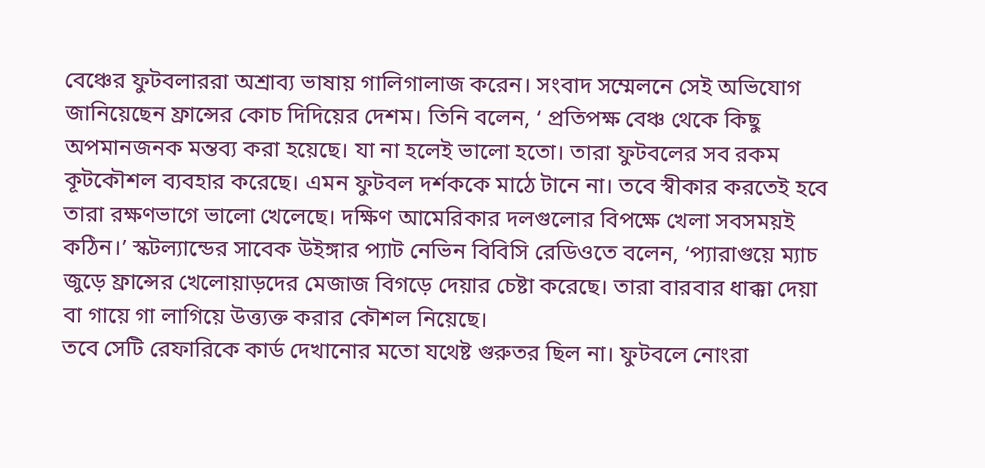বেঞ্চের ফুটবলাররা অশ্রাব্য ভাষায় গালিগালাজ করেন। সংবাদ সম্মেলনে সেই অভিযোগ জানিয়েছেন ফ্রান্সের কোচ দিদিয়ের দেশম। তিনি বলেন, ‘ প্রতিপক্ষ বেঞ্চ থেকে কিছু অপমানজনক মন্তব্য করা হয়েছে। যা না হলেই ভালো হতো। তারা ফুটবলের সব রকম কূটকৌশল ব্যবহার করেছে। এমন ফুটবল দর্শককে মাঠে টানে না। তবে স্বীকার করতেই হবে তারা রক্ষণভাগে ভালো খেলেছে। দক্ষিণ আমেরিকার দলগুলোর বিপক্ষে খেলা সবসময়ই কঠিন।’ স্কটল্যান্ডের সাবেক উইঙ্গার প্যাট নেভিন বিবিসি রেডিওতে বলেন, ‘প্যারাগুয়ে ম্যাচ জুড়ে ফ্রান্সের খেলোয়াড়দের মেজাজ বিগড়ে দেয়ার চেষ্টা করেছে। তারা বারবার ধাক্কা দেয়া বা গায়ে গা লাগিয়ে উত্ত্যক্ত করার কৌশল নিয়েছে।
তবে সেটি রেফারিকে কার্ড দেখানোর মতো যথেষ্ট গুরুতর ছিল না। ফুটবলে নোংরা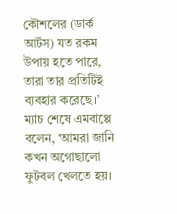কৌশলের (ডার্ক আর্টস) যত রকম উপায় হতে পারে, তারা তার প্রতিটিই ব্যবহার করেছে।’ ম্যাচ শেষে এমবাপ্পে বলেন, ‘আমরা জানি কখন অগোছালো ফুটবল খেলতে হয়।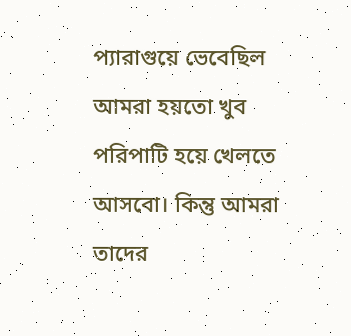প্যারাগুয়ে ভেবেছিল আমরা হয়তো খুব পরিপাটি হয়ে খেলতে আসবো। কিন্তু আমরা তাদের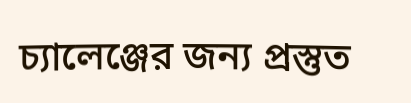চ্যালেঞ্জের জন্য প্রস্তুত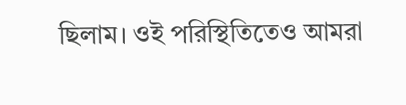ছিলাম। ওই পরিস্থিতিতেও আমরা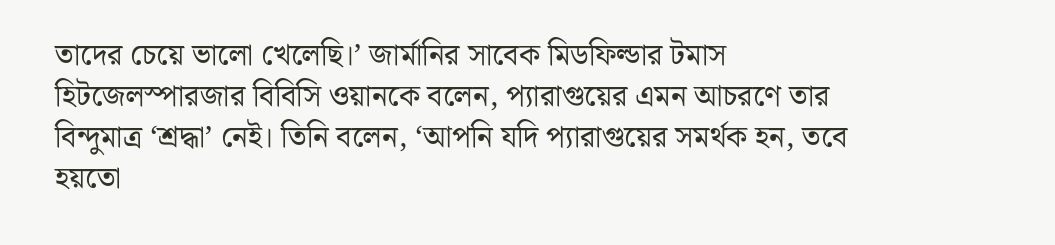তাদের চেয়ে ভালো খেলেছি।’ জার্মানির সাবেক মিডফিল্ডার টমাস হিটজেলস্পারজার বিবিসি ওয়ানকে বলেন, প্যারাগুয়ের এমন আচরণে তার বিন্দুমাত্র ‘শ্রদ্ধা’ নেই। তিনি বলেন, ‘আপনি যদি প্যারাগুয়ের সমর্থক হন, তবে হয়তো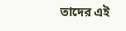তাদের এই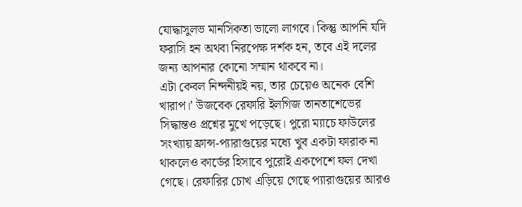যোদ্ধাসুলভ মানসিকতা ভালো লাগবে। কিন্তু আপনি যদি ফরাসি হন অথবা নিরপেক্ষ দর্শক হন, তবে এই দলের জন্য আপনার কোনো সম্মান থাকবে না।
এটা কেবল নিন্দনীয়ই নয়, তার চেয়েও অনেক বেশি খারাপ।’ উজবেক রেফারি ইলগিজ তানতাশেভের সিদ্ধান্তও প্রশ্নের মুখে পড়েছে। পুরো ম্যাচে ফাউলের সংখ্যায় ফ্রান্স-প্যারাগুয়ের মধ্যে খুব একটা ফারাক না থাকলেও কার্ডের হিসাবে পুরোই একপেশে ফল দেখা গেছে। রেফারির চোখ এড়িয়ে গেছে প্যারাগুয়ের আরও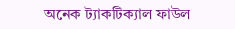অনেক ট্যাকটিক্যাল ফাউল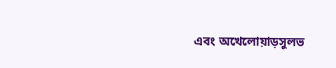এবং অখেলোয়াড়সুলভ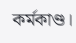কর্মকাণ্ড।